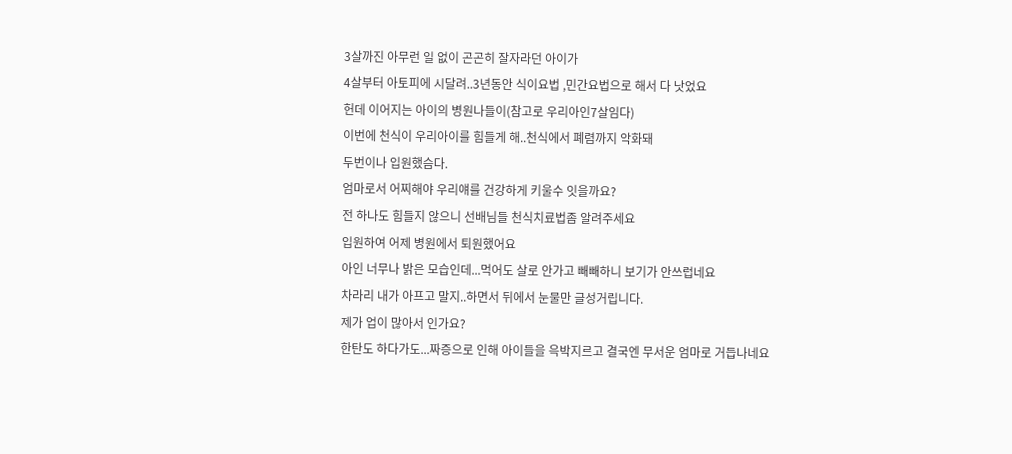3살까진 아무런 일 없이 곤곤히 잘자라던 아이가
4살부터 아토피에 시달려..3년동안 식이요법 ,민간요법으로 해서 다 낫었요
헌데 이어지는 아이의 병원나들이(참고로 우리아인7살임다)
이번에 천식이 우리아이를 힘들게 해..천식에서 폐렴까지 악화돼
두번이나 입원했슴다.
엄마로서 어찌해야 우리얘를 건강하게 키울수 잇을까요?
전 하나도 힘들지 않으니 선배님들 천식치료법좀 알려주세요
입원하여 어제 병원에서 퇴원했어요
아인 너무나 밝은 모습인데...먹어도 살로 안가고 빼빼하니 보기가 안쓰럽네요
차라리 내가 아프고 말지..하면서 뒤에서 눈물만 글성거립니다.
제가 업이 많아서 인가요?
한탄도 하다가도...짜증으로 인해 아이들을 윽박지르고 결국엔 무서운 엄마로 거듭나네요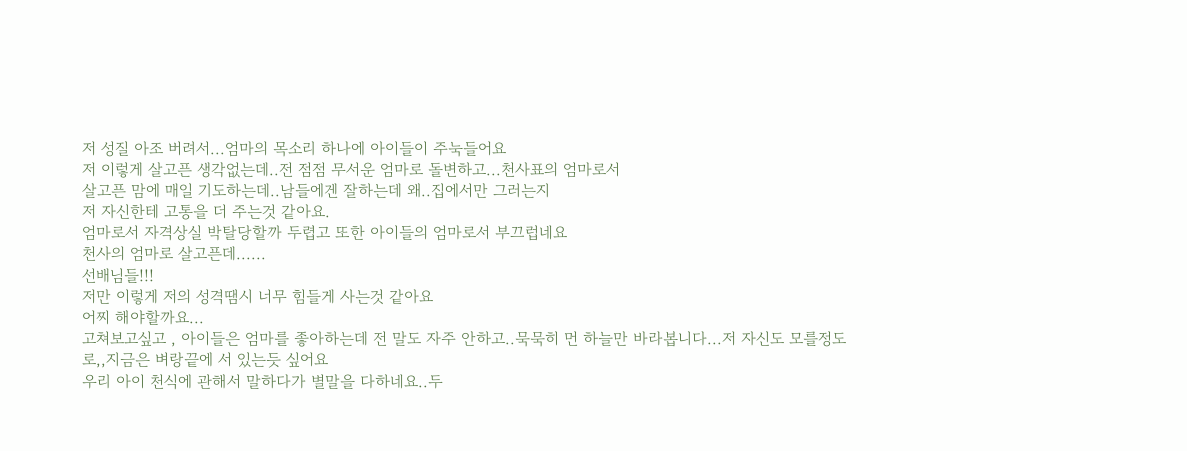저 성질 아조 버려서...엄마의 목소리 하나에 아이들이 주눅들어요
저 이렇게 살고픈 생각없는데..전 점점 무서운 엄마로 돌변하고...천사표의 엄마로서
살고픈 맘에 매일 기도하는데..남들에겐 잘하는데 왜..집에서만 그러는지
저 자신한테 고통을 더 주는것 같아요.
엄마로서 자격상실 박탈당할까 두렵고 또한 아이들의 엄마로서 부끄럽네요
천사의 엄마로 살고픈데......
선배님들!!!
저만 이렇게 저의 성격땜시 너무 힘들게 사는것 같아요
어찌 해야할까요...
고쳐보고싶고 , 아이들은 엄마를 좋아하는데 전 말도 자주 안하고..묵묵히 먼 하늘만 바라봅니다...저 자신도 모를정도로,,지금은 벼랑끝에 서 있는듯 싶어요
우리 아이 천식에 관해서 말하다가 별말을 다하네요..두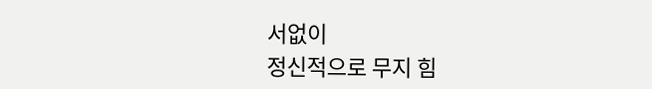서없이
정신적으로 무지 힘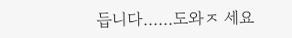듭니다......도와ㅈ 세요